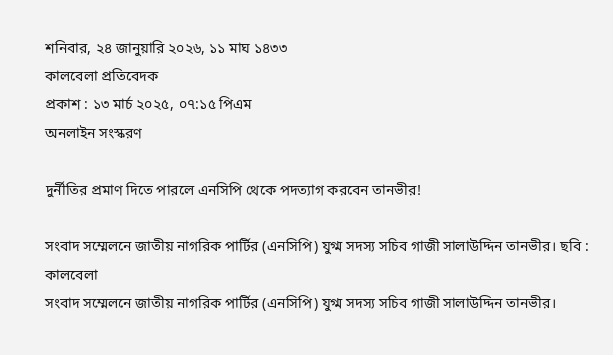শনিবার, ২৪ জানুয়ারি ২০২৬, ১১ মাঘ ১৪৩৩
কালবেলা প্রতিবেদক
প্রকাশ : ১৩ মার্চ ২০২৫, ০৭:১৫ পিএম
অনলাইন সংস্করণ

দুর্নীতির প্রমাণ দিতে পারলে এনসিপি থেকে পদত্যাগ করবেন তানভীর!

সংবাদ সম্মেলনে জাতীয় নাগরিক পার্টির (এনসিপি) যুগ্ম সদস্য সচিব গাজী সালাউদ্দিন তানভীর। ছবি : কালবেলা
সংবাদ সম্মেলনে জাতীয় নাগরিক পার্টির (এনসিপি) যুগ্ম সদস্য সচিব গাজী সালাউদ্দিন তানভীর।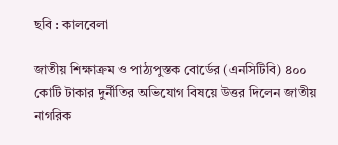ছবি : কালবেলা

জাতীয় শিক্ষাক্রম ও পাঠ্যপুস্তক বোর্ডের (এনসিটিবি) ৪০০ কোটি টাকার দুর্নীতির অভিযোগ বিষয়ে উত্তর দিলেন জাতীয় নাগরিক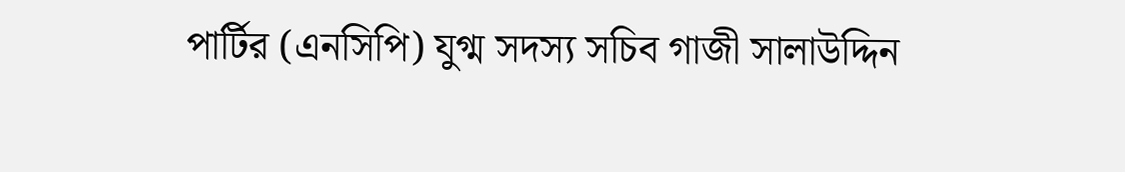পার্টির (এনসিপি) যুগ্ম সদস্য সচিব গাজী সালাউদ্দিন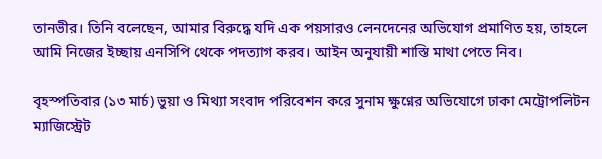তানভীর। তিনি বলেছেন, আমার বিরুদ্ধে যদি এক পয়সারও লেনদেনের অভিযোগ প্রমাণিত হয়, তাহলে আমি নিজের ইচ্ছায় এনসিপি থেকে পদত্যাগ করব। আইন অনুযায়ী শাস্তি মাথা পেতে নিব।

বৃহস্পতিবার (১৩ মার্চ) ভুয়া ও মিথ্যা সংবাদ পরিবেশন করে সুনাম ক্ষুণ্নের অভিযোগে ঢাকা মেট্রোপলিটন ম্যাজিস্ট্রেট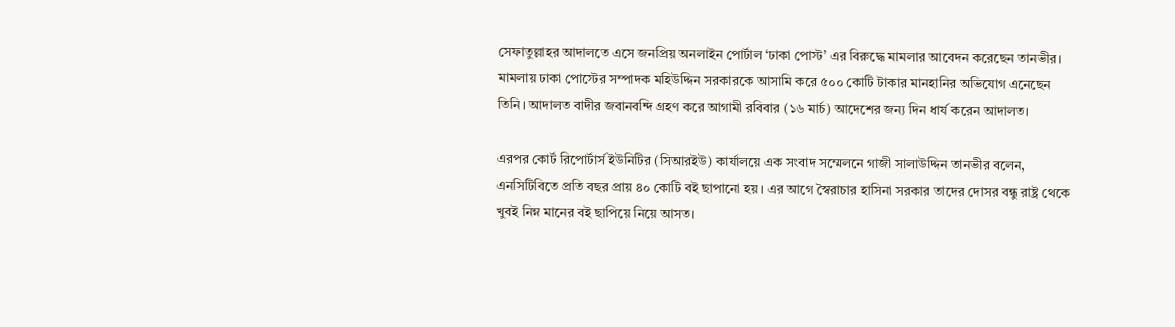সেফাতুল্লাহর আদালতে এসে জনপ্রিয় অনলাইন পোর্টাল ‘ঢাকা পোস্ট’ এর বিরুদ্ধে মামলার আবেদন করেছেন তানভীর। মামলায় ঢাকা পোস্টের সম্পাদক মহিউদ্দিন সরকারকে আসামি করে ৫০০ কোটি টাকার মানহানির অভিযোগ এনেছেন তিনি। আদালত বাদীর জবানবন্দি গ্রহণ করে আগামী রবিবার (১৬ মার্চ) আদেশের জন্য দিন ধার্য করেন আদালত।

এরপর কোর্ট রিপোর্টার্স ইউনিটির (সিআরইউ) কার্যালয়ে এক সংবাদ সম্মেলনে গাজী সালাউদ্দিন তানভীর বলেন, এনসিটিবিতে প্রতি বছর প্রায় ৪০ কোটি বই ছাপানো হয়। এর আগে স্বৈরাচার হাসিনা সরকার তাদের দোসর বন্ধু রাষ্ট্র থেকে খুবই নিম্ন মানের বই ছাপিয়ে নিয়ে আসত।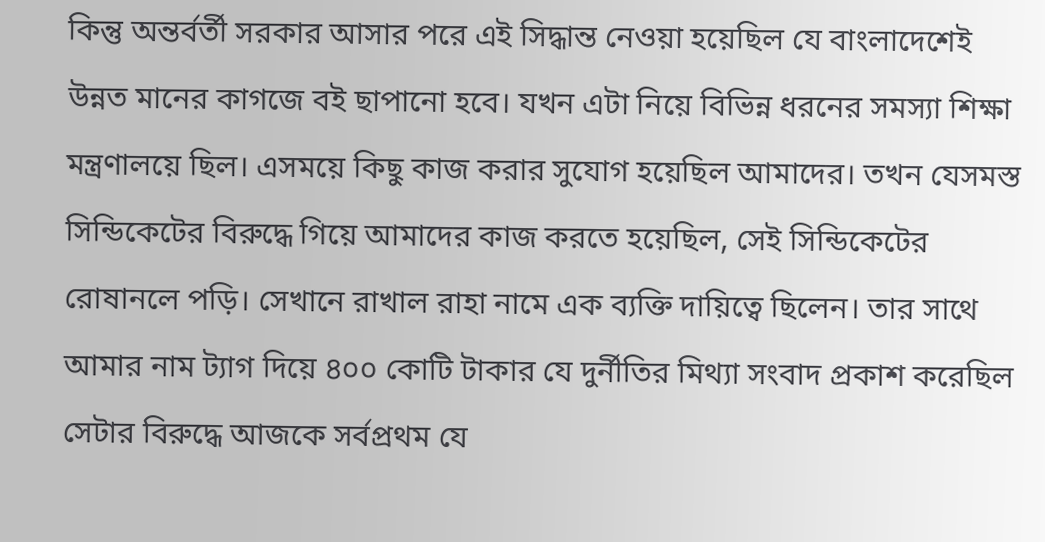কিন্তু অন্তর্বর্তী সরকার আসার পরে এই সিদ্ধান্ত নেওয়া হয়েছিল যে বাংলাদেশেই উন্নত মানের কাগজে বই ছাপানো হবে। যখন এটা নিয়ে বিভিন্ন ধরনের সমস্যা শিক্ষা মন্ত্রণালয়ে ছিল। এসময়ে কিছু কাজ করার সুযোগ হয়েছিল আমাদের। তখন যেসমস্ত সিন্ডিকেটের বিরুদ্ধে গিয়ে আমাদের কাজ করতে হয়েছিল, সেই সিন্ডিকেটের রোষানলে পড়ি। সেখানে রাখাল রাহা নামে এক ব্যক্তি দায়িত্বে ছিলেন। তার সাথে আমার নাম ট্যাগ দিয়ে ৪০০ কোটি টাকার যে দুর্নীতির মিথ্যা সংবাদ প্রকাশ করেছিল সেটার বিরুদ্ধে আজকে সর্বপ্রথম যে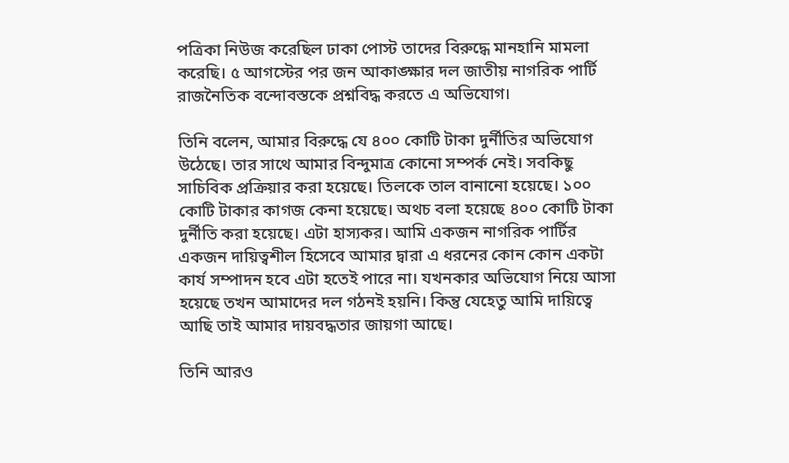পত্রিকা নিউজ করেছিল ঢাকা পোস্ট তাদের বিরুদ্ধে মানহানি মামলা করেছি। ৫ আগস্টের পর জন আকাঙ্ক্ষার দল জাতীয় নাগরিক পার্টি রাজনৈতিক বন্দোবস্তকে প্রশ্নবিদ্ধ করতে এ অভিযোগ।

তিনি বলেন, আমার বিরুদ্ধে যে ৪০০ কোটি টাকা দুর্নীতির অভিযোগ উঠেছে। তার সাথে আমার বিন্দুমাত্র কোনো সম্পর্ক নেই। সবকিছু সাচিবিক প্রক্রিয়ার করা হয়েছে। তিলকে তাল বানানো হয়েছে। ১০০ কোটি টাকার কাগজ কেনা হয়েছে। অথচ বলা হয়েছে ৪০০ কোটি টাকা দুর্নীতি করা হয়েছে। এটা হাস্যকর। আমি একজন নাগরিক পার্টির একজন দায়িত্বশীল হিসেবে আমার দ্বারা এ ধরনের কোন কোন একটা কার্য সম্পাদন হবে এটা হতেই পারে না। যখনকার অভিযোগ নিয়ে আসা হয়েছে তখন আমাদের দল গঠনই হয়নি। কিন্তু যেহেতু আমি দায়িত্বে আছি তাই আমার দায়বদ্ধতার জায়গা আছে।

তিনি আরও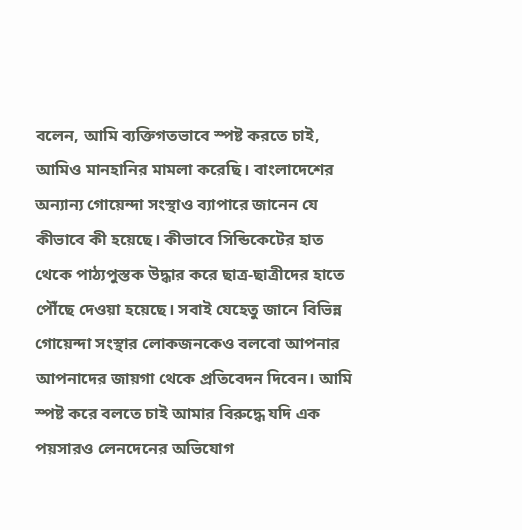বলেন, আমি ব্যক্তিগতভাবে স্পষ্ট করতে চাই, আমিও মানহানির মামলা করেছি। বাংলাদেশের অন্যান্য গোয়েন্দা সংস্থাও ব্যাপারে জানেন যে কীভাবে কী হয়েছে। কীভাবে সিন্ডিকেটের হাত থেকে পাঠ্যপুস্তক উদ্ধার করে ছাত্র-ছাত্রীদের হাতে পৌঁছে দেওয়া হয়েছে। সবাই যেহেতু জানে বিভিন্ন গোয়েন্দা সংস্থার লোকজনকেও বলবো আপনার আপনাদের জায়গা থেকে প্রতিবেদন দিবেন। আমি স্পষ্ট করে বলতে চাই আমার বিরুদ্ধে যদি এক পয়সারও লেনদেনের অভিযোগ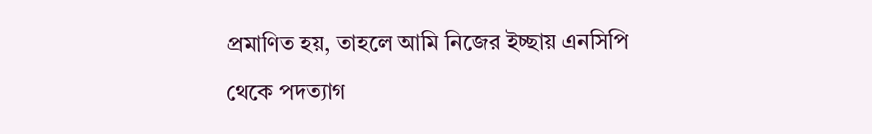প্রমাণিত হয়, তাহলে আমি নিজের ইচ্ছায় এনসিপি থেকে পদত্যাগ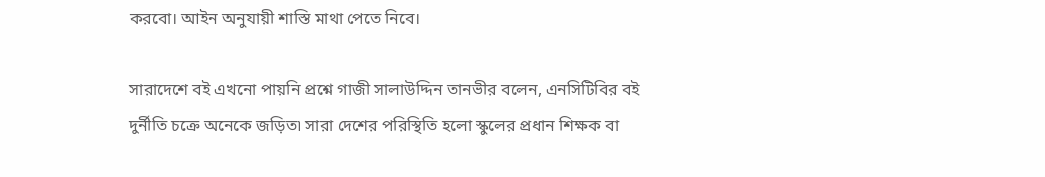করবো। আইন অনুযায়ী শাস্তি মাথা পেতে নিবে।

সারাদেশে বই এখনো পায়নি প্রশ্নে গাজী সালাউদ্দিন তানভীর বলেন, এনসিটিবির বই দুর্নীতি চক্রে অনেকে জড়িত৷ সারা দেশের পরিস্থিতি হলো স্কুলের প্রধান শিক্ষক বা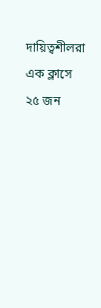দায়িত্বশীলরা এক ক্লাসে ২৫ জন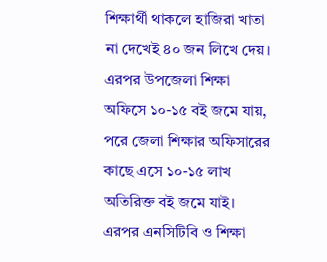শিক্ষার্থী থাকলে হাজিরা খাতা না দেখেই ৪০ জন লিখে দেয়। এরপর উপজেলা শিক্ষা অফিসে ১০-১৫ বই জমে যায়, পরে জেলা শিক্ষার অফিসারের কাছে এসে ১০-১৫ লাখ অতিরিক্ত বই জমে যাই। এরপর এনসিটিবি ও শিক্ষা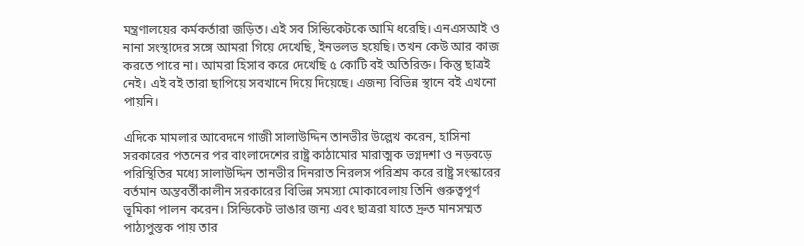মন্ত্রণালয়ের কর্মকর্তারা জড়িত। এই সব সিন্ডিকেটকে আমি ধরেছি। এনএসআই ও নানা সংস্থাদের সঙ্গে আমরা গিয়ে দেখেছি, ইনভলভ হয়েছি। তখন কেউ আর কাজ করতে পারে না। আমরা হিসাব করে দেখেছি ৫ কোটি বই অতিরিক্ত। কিন্তু ছাত্রই নেই। এই বই তারা ছাপিয়ে সবখানে দিয়ে দিয়েছে। এজন্য বিভিন্ন স্থানে বই এখনো পায়নি।

এদিকে মামলার আবেদনে গাজী সালাউদ্দিন তানভীর উল্লেখ করেন, হাসিনা সরকারের পতনের পর বাংলাদেশের রাষ্ট্র কাঠামোর মারাত্মক ভগ্নদশা ও নড়বড়ে পরিস্থিতির মধ্যে সালাউদ্দিন তানভীর দিনরাত নিরলস পরিশ্রম করে রাষ্ট্র সংস্কারের বর্তমান অন্তবর্তীকালীন সরকারের বিভিন্ন সমস্যা মোকাবেলায় তিনি গুরুত্বপূর্ণ ভূমিকা পালন করেন। সিন্ডিকেট ভাঙার জন্য এবং ছাত্ররা যাতে দ্রুত মানসম্মত পাঠ্যপুস্তক পায় তার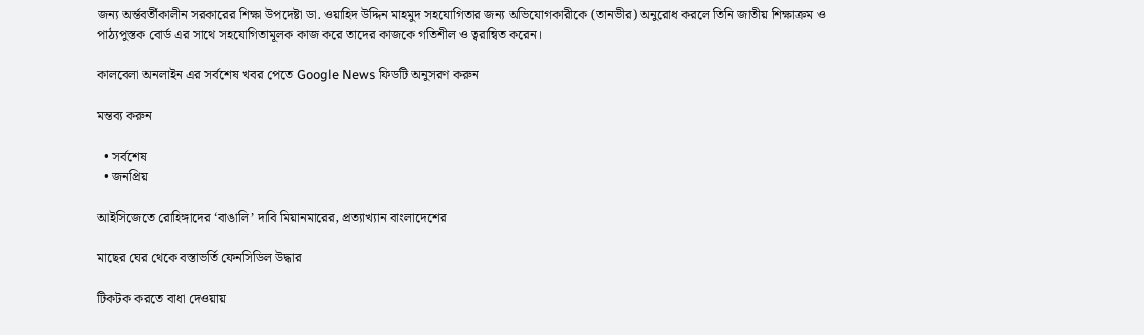জন্য অর্ন্তবর্তীকালীন সরকারের শিক্ষা উপদেষ্টা ডা. ওয়াহিদ উদ্দিন মাহমুদ সহযোগিতার জন্য অভিযোগকারীকে (তানভীর) অনুরোধ করলে তিনি জাতীয় শিক্ষাক্রম ও পাঠ্যপুস্তক বোর্ড এর সাথে সহযোগিতামূলক কাজ করে তাদের কাজকে গতিশীল ও ত্বরান্বিত করেন।

কালবেলা অনলাইন এর সর্বশেষ খবর পেতে Google News ফিডটি অনুসরণ করুন

মন্তব্য করুন

  • সর্বশেষ
  • জনপ্রিয়

আইসিজেতে রোহিঙ্গাদের ‌‘বাঙালি’ দাবি মিয়ানমারের, প্রত্যাখ্যান বাংলাদেশের

মাছের ঘের থেকে বস্তাভর্তি ফেনসিডিল উদ্ধার

টিকটক করতে বাধা দেওয়ায়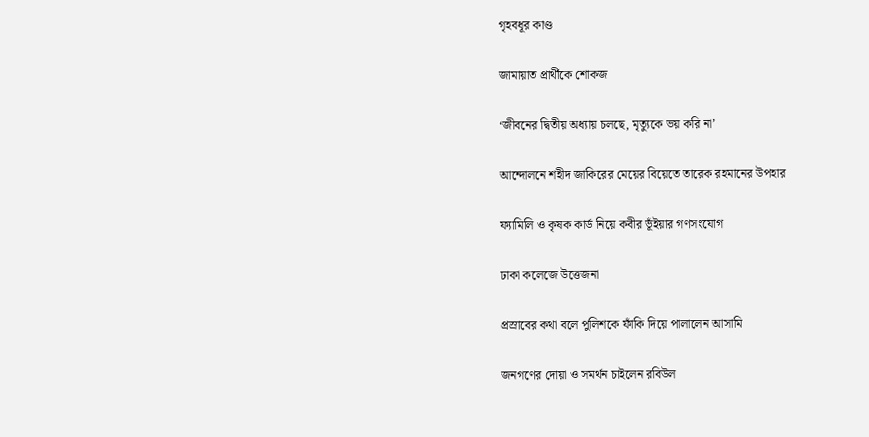গৃহবধূর কাণ্ড

জামায়াত প্রার্থীকে শোকজ

‘জীবনের দ্বিতীয় অধ্যায় চলছে, মৃত্যুকে ভয় করি না’

আন্দোলনে শহীদ জাকিরের মেয়ের বিয়েতে তারেক রহমানের উপহার

ফ্যামিলি ও কৃষক কার্ড নিয়ে কবীর ভূঁইয়ার গণসংযোগ

ঢাকা কলেজে উত্তেজনা

প্রস্রাবের কথা বলে পুলিশকে ফাঁকি দিয়ে পালালেন আসামি

জনগণের দোয়া ও সমর্থন চাইলেন রবিউল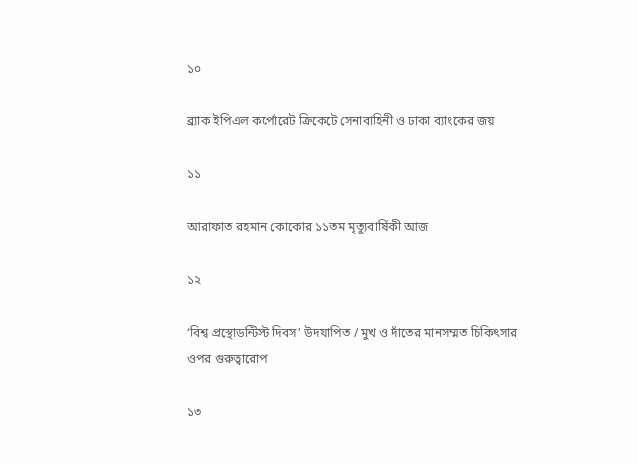১০

ব্র্যাক ইপিএল কর্পোরেট ক্রিকেটে সেনাবাহিনী ও ঢাকা ব্যাংকের জয়

১১

আরাফাত রহমান কোকোর ১১তম মৃত্যুবার্ষিকী আজ

১২

‘বিশ্ব প্রস্থোডন্টিস্ট দিবস’ উদযাপিত / মুখ ও দাঁতের মানসম্মত চিকিৎসার ওপর গুরুত্বারোপ

১৩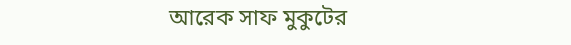আরেক সাফ মুকুটের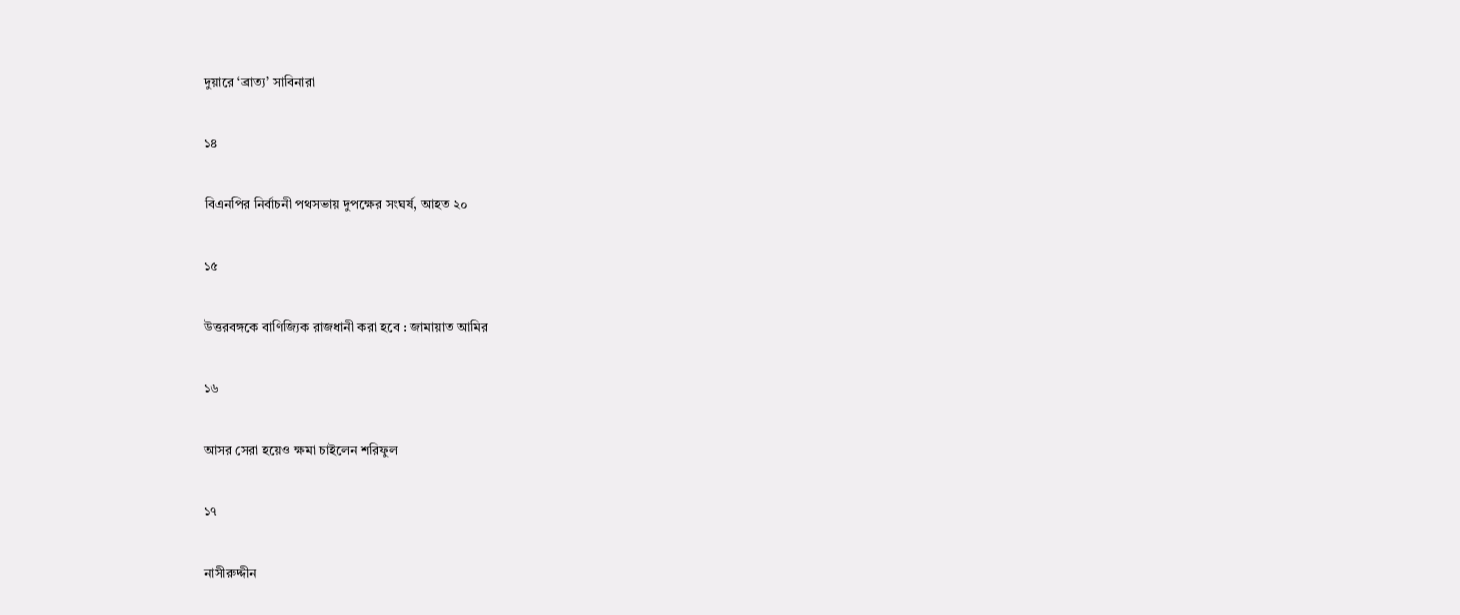দুয়ারে ‘ব্রাত্য’ সাবিনারা

১৪

বিএনপির নির্বাচনী পথসভায় দুপক্ষের সংঘর্ষ, আহত ২০

১৫

উত্তরবঙ্গকে বাণিজ্যিক রাজধানী করা হবে : জামায়াত আমির

১৬

আসর সেরা হয়েও ক্ষমা চাইলেন শরিফুল

১৭

নাসীরুদ্দীন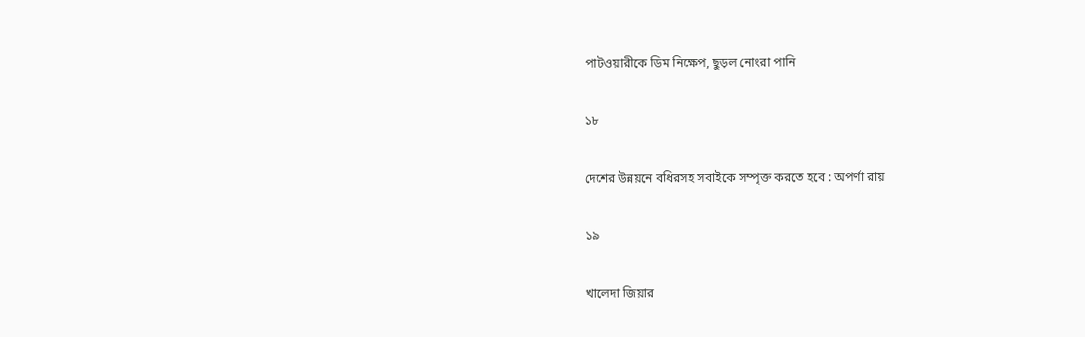পাটওয়ারীকে ডিম নিক্ষেপ, ছুড়ল নোংরা পানি

১৮

দেশের উন্নয়নে বধিরসহ সবাইকে সম্পৃক্ত করতে হবে : অপর্ণা রায়

১৯

খালেদা জিয়ার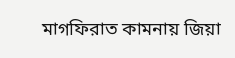মাগফিরাত কামনায় জিয়া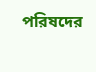পরিষদের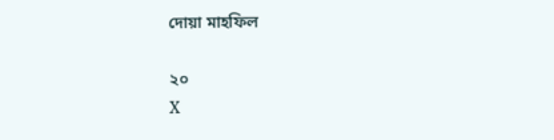দোয়া মাহফিল

২০
X